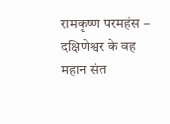रामकृष्ण परमहंस – दक्षिणेश्वर के वह महान संत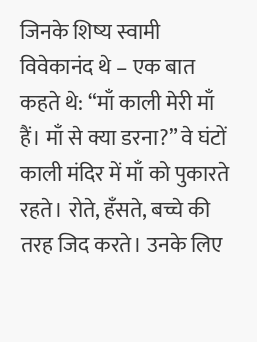जिनके शिष्य स्वामी विवेकानंद थे – एक बात कहते थे: “माँ काली मेरी माँ हैं। माँ से क्या डरना?” वे घंटों काली मंदिर में माँ को पुकारते रहते। रोते, हँसते, बच्चे की तरह जिद करते। उनके लिए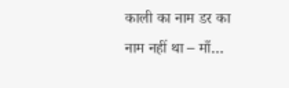काली का नाम डर का नाम नहीं था – माँ…